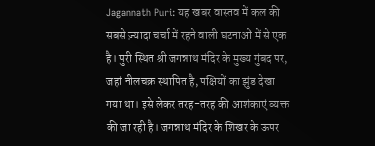Jagannath Puri: यह खबर वास्तव में कल की सबसे ज़्यादा चर्चा में रहने वाली घटनाओं में से एक है। पुरी स्थित श्री जगन्नाथ मंदिर के मुख्य गुंबद पर, जहां नीलचक्र स्थापित है, पक्षियों का झुंड देखा गया था। इसे लेकर तरह-तरह की आशंकाएं व्यक्त की जा रही है। जगन्नाथ मंदिर के शिखर के ऊपर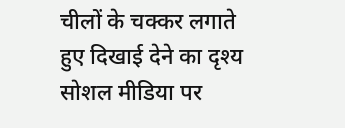चीलों के चक्कर लगाते हुए दिखाई देने का दृश्य सोशल मीडिया पर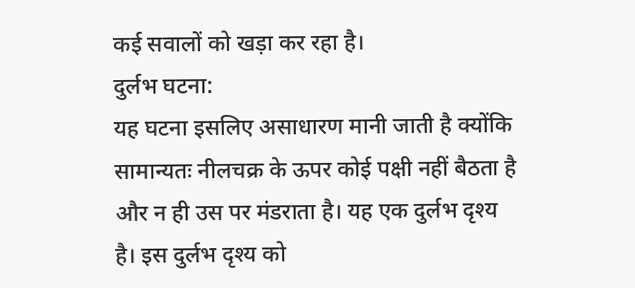कई सवालों को खड़ा कर रहा है।
दुर्लभ घटना:
यह घटना इसलिए असाधारण मानी जाती है क्योंकि सामान्यतः नीलचक्र के ऊपर कोई पक्षी नहीं बैठता है और न ही उस पर मंडराता है। यह एक दुर्लभ दृश्य है। इस दुर्लभ दृश्य को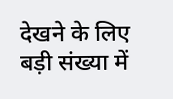देखने के लिए बड़ी संख्या में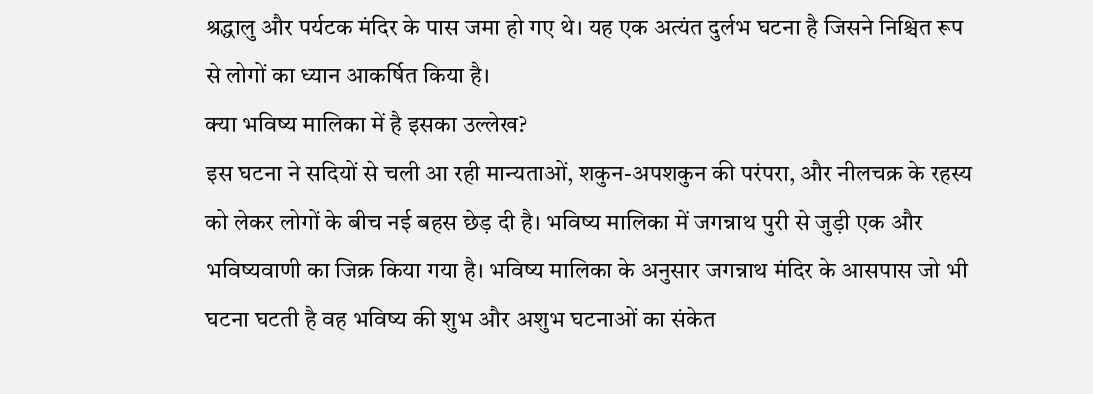श्रद्धालु और पर्यटक मंदिर के पास जमा हो गए थे। यह एक अत्यंत दुर्लभ घटना है जिसने निश्चित रूप से लोगों का ध्यान आकर्षित किया है।
क्या भविष्य मालिका में है इसका उल्लेख?
इस घटना ने सदियों से चली आ रही मान्यताओं, शकुन-अपशकुन की परंपरा, और नीलचक्र के रहस्य को लेकर लोगों के बीच नई बहस छेड़ दी है। भविष्य मालिका में जगन्नाथ पुरी से जुड़ी एक और भविष्यवाणी का जिक्र किया गया है। भविष्य मालिका के अनुसार जगन्नाथ मंदिर के आसपास जो भी घटना घटती है वह भविष्य की शुभ और अशुभ घटनाओं का संकेत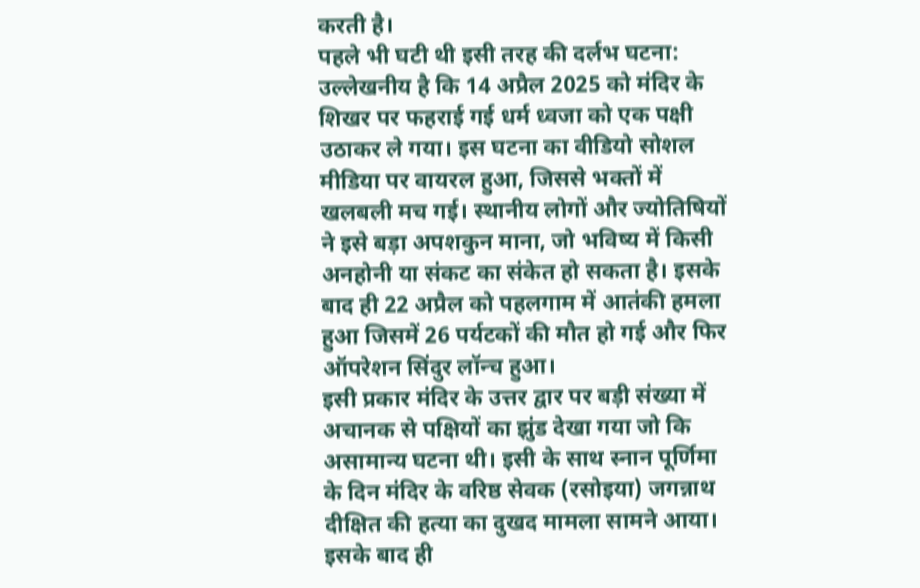करती है।
पहले भी घटी थी इसी तरह की दर्लभ घटना:
उल्लेखनीय है कि 14 अप्रैल 2025 को मंदिर के शिखर पर फहराई गई धर्म ध्वजा को एक पक्षी उठाकर ले गया। इस घटना का वीडियो सोशल मीडिया पर वायरल हुआ, जिससे भक्तों में खलबली मच गई। स्थानीय लोगों और ज्योतिषियों ने इसे बड़ा अपशकुन माना, जो भविष्य में किसी अनहोनी या संकट का संकेत हो सकता है। इसके बाद ही 22 अप्रैल को पहलगाम में आतंकी हमला हुआ जिसमें 26 पर्यटकों की मौत हो गई और फिर ऑपरेशन सिंदुर लॉन्च हुआ।
इसी प्रकार मंदिर के उत्तर द्वार पर बड़ी संख्या में अचानक से पक्षियों का झुंड देखा गया जो कि असामान्य घटना थी। इसी के साथ स्नान पूर्णिमा के दिन मंदिर के वरिष्ठ सेवक (रसोइया) जगन्नाथ दीक्षित की हत्या का दुखद मामला सामने आया। इसके बाद ही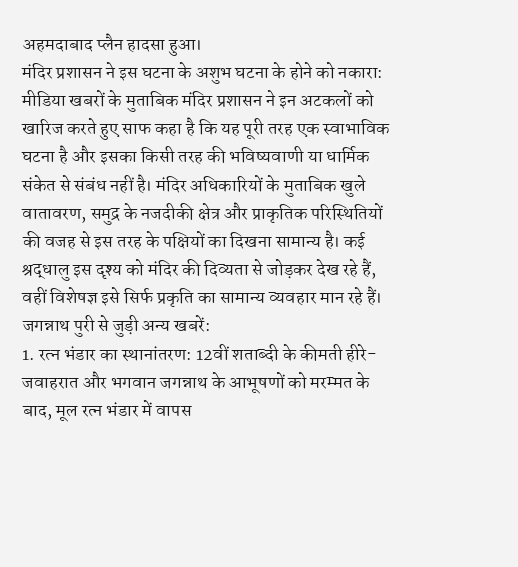अहमदाबाद प्लैन हादसा हुआ।
मंदिर प्रशासन ने इस घटना के अशुभ घटना के होने को नकारा:
मीडिया खबरों के मुताबिक मंदिर प्रशासन ने इन अटकलों को खारिज करते हुए साफ कहा है कि यह पूरी तरह एक स्वाभाविक घटना है और इसका किसी तरह की भविष्यवाणी या धार्मिक संकेत से संबंध नहीं है। मंदिर अधिकारियों के मुताबिक खुले वातावरण, समुद्र के नजदीकी क्षेत्र और प्राकृतिक परिस्थितियों की वजह से इस तरह के पक्षियों का दिखना सामान्य है। कई श्रद्धालु इस दृश्य को मंदिर की दिव्यता से जोड़कर देख रहे हैं, वहीं विशेषज्ञ इसे सिर्फ प्रकृति का सामान्य व्यवहार मान रहे हैं।
जगन्नाथ पुरी से जुड़ी अन्य खबरें:
1. रत्न भंडार का स्थानांतरण: 12वीं शताब्दी के कीमती हीरे-जवाहरात और भगवान जगन्नाथ के आभूषणों को मरम्मत के बाद, मूल रत्न भंडार में वापस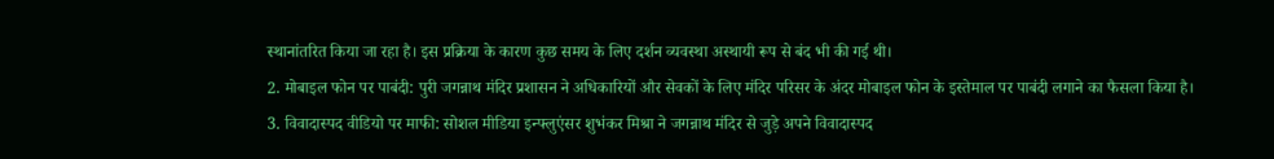स्थानांतरित किया जा रहा है। इस प्रक्रिया के कारण कुछ समय के लिए दर्शन व्यवस्था अस्थायी रूप से बंद भी की गई थी।
2. मोबाइल फोन पर पाबंदी: पुरी जगन्नाथ मंदिर प्रशासन ने अधिकारियों और सेवकों के लिए मंदिर परिसर के अंदर मोबाइल फोन के इस्तेमाल पर पाबंदी लगाने का फैसला किया है।
3. विवादास्पद वीडियो पर माफी: सोशल मीडिया इन्फ्लुएंसर शुभंकर मिश्रा ने जगन्नाथ मंदिर से जुड़े अपने विवादास्पद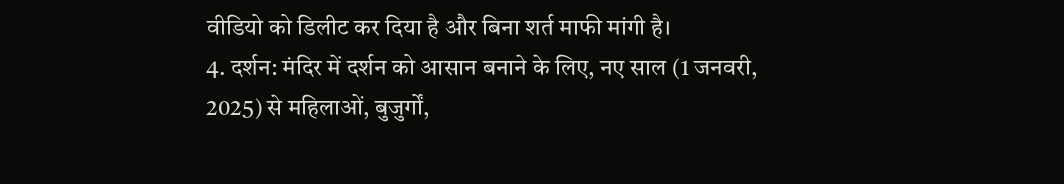वीडियो को डिलीट कर दिया है और बिना शर्त माफी मांगी है।
4. दर्शन: मंदिर में दर्शन को आसान बनाने के लिए, नए साल (1 जनवरी, 2025) से महिलाओं, बुजुर्गों,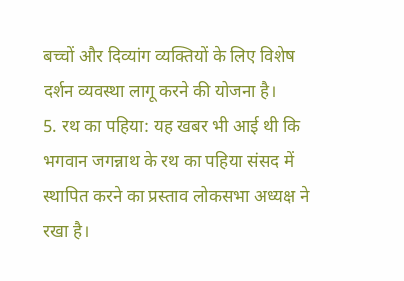बच्चों और दिव्यांग व्यक्तियों के लिए विशेष दर्शन व्यवस्था लागू करने की योजना है।
5. रथ का पहिया: यह खबर भी आई थी कि भगवान जगन्नाथ के रथ का पहिया संसद में स्थापित करने का प्रस्ताव लोकसभा अध्यक्ष ने रखा है।